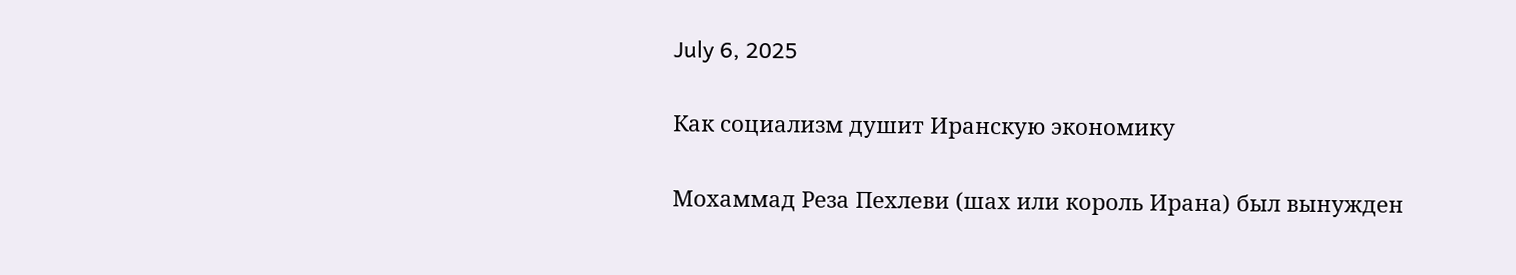July 6, 2025

Как социализм душит Иранскую экономику

Мохаммад Реза Пехлеви (шах или король Ирана) был вынужден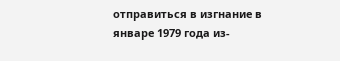отправиться в изгнание в январе 1979 года из-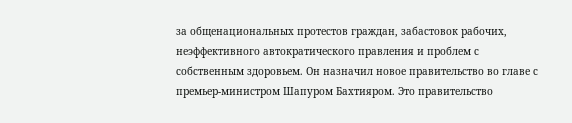за общенациональных протестов граждан, забастовок рабочих, неэффективного автократического правления и проблем с собственным здоровьем. Он назначил новое правительство во главе с премьер-министром Шапуром Бахтияром. Это правительство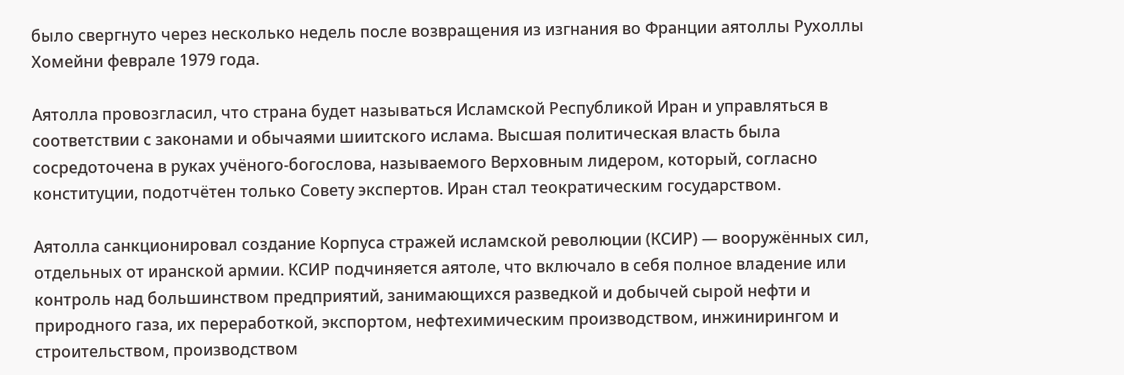было свергнуто через несколько недель после возвращения из изгнания во Франции аятоллы Рухоллы Хомейни феврале 1979 года.

Аятолла провозгласил, что страна будет называться Исламской Республикой Иран и управляться в соответствии с законами и обычаями шиитского ислама. Высшая политическая власть была сосредоточена в руках учёного-богослова, называемого Верховным лидером, который, согласно конституции, подотчётен только Совету экспертов. Иран стал теократическим государством.

Аятолла санкционировал создание Корпуса стражей исламской революции (КСИР) — вооружённых сил, отдельных от иранской армии. КСИР подчиняется аятоле, что включало в себя полное владение или контроль над большинством предприятий, занимающихся разведкой и добычей сырой нефти и природного газа, их переработкой, экспортом, нефтехимическим производством, инжинирингом и строительством, производством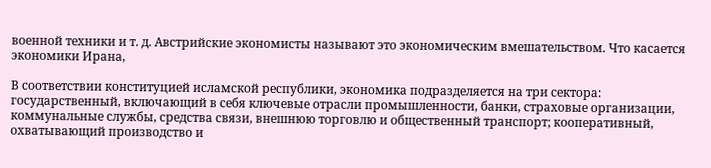военной техники и т. д. Австрийские экономисты называют это экономическим вмешательством. Что касается экономики Ирана,

В соответствии конституцией исламской республики, экономика подразделяется на три сектора: государственный, включающий в себя ключевые отрасли промышленности, банки, страховые организации, коммунальные службы, средства связи, внешнюю торговлю и общественный транспорт; кооперативный, охватывающий производство и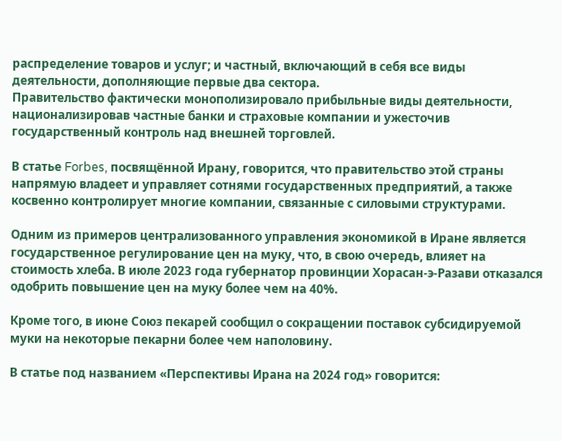распределение товаров и услуг; и частный, включающий в себя все виды деятельности, дополняющие первые два сектора.
Правительство фактически монополизировало прибыльные виды деятельности, национализировав частные банки и страховые компании и ужесточив государственный контроль над внешней торговлей.

В статье Forbes, посвящённой Ирану, говорится, что правительство этой страны напрямую владеет и управляет сотнями государственных предприятий, а также косвенно контролирует многие компании, связанные с силовыми структурами.

Одним из примеров централизованного управления экономикой в Иране является государственное регулирование цен на муку, что, в свою очередь, влияет на стоимость хлеба. В июле 2023 года губернатор провинции Хорасан-э-Разави отказался одобрить повышение цен на муку более чем на 40%.

Кроме того, в июне Союз пекарей сообщил о сокращении поставок субсидируемой муки на некоторые пекарни более чем наполовину.

В статье под названием «Перспективы Ирана на 2024 год» говорится: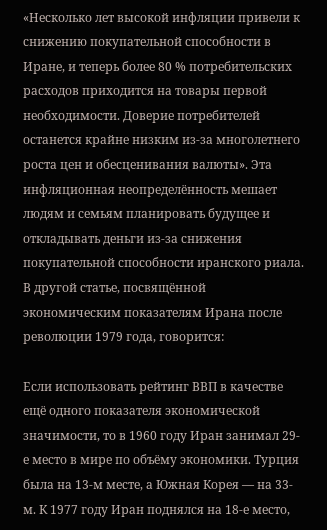«Несколько лет высокой инфляции привели к снижению покупательной способности в Иране, и теперь более 80 % потребительских расходов приходится на товары первой необходимости. Доверие потребителей останется крайне низким из-за многолетнего роста цен и обесценивания валюты». Эта инфляционная неопределённость мешает людям и семьям планировать будущее и откладывать деньги из-за снижения покупательной способности иранского риала. В другой статье, посвящённой экономическим показателям Ирана после революции 1979 года, говорится:

Если использовать рейтинг ВВП в качестве ещё одного показателя экономической значимости, то в 1960 году Иран занимал 29-е место в мире по объёму экономики. Турция была на 13-м месте, а Южная Корея — на 33-м. К 1977 году Иран поднялся на 18-е место,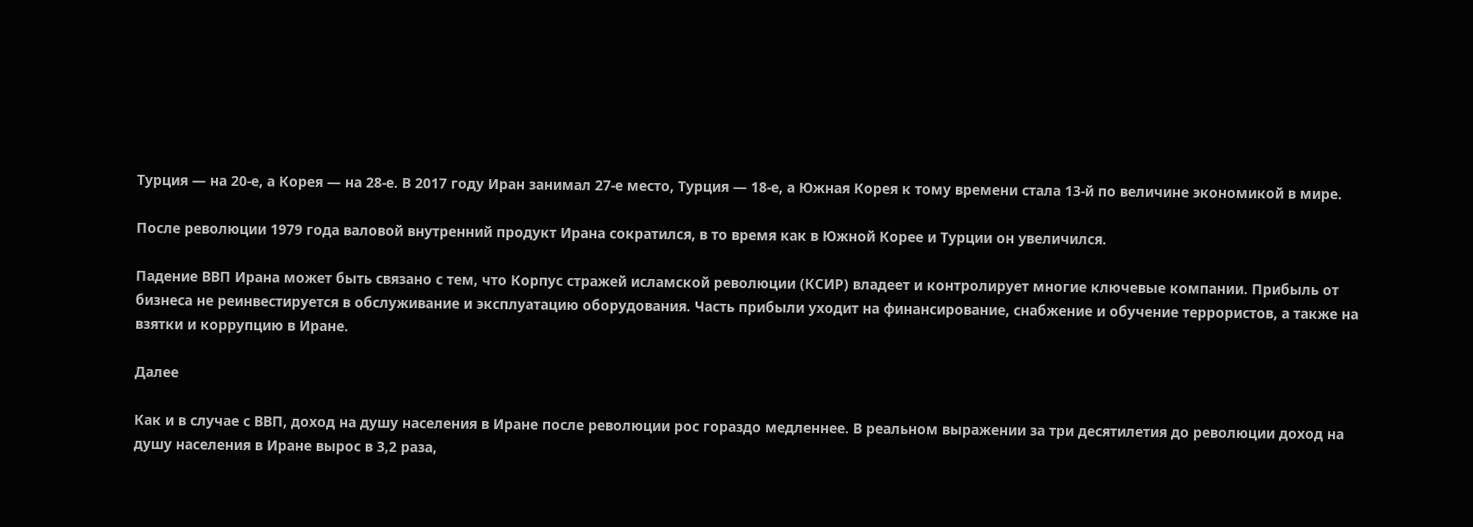Турция — на 20-е, а Корея — на 28-е. В 2017 году Иран занимал 27-е место, Турция — 18-е, а Южная Корея к тому времени стала 13-й по величине экономикой в мире.

После революции 1979 года валовой внутренний продукт Ирана сократился, в то время как в Южной Корее и Турции он увеличился.

Падение ВВП Ирана может быть связано с тем, что Корпус стражей исламской революции (КСИР) владеет и контролирует многие ключевые компании. Прибыль от бизнеса не реинвестируется в обслуживание и эксплуатацию оборудования. Часть прибыли уходит на финансирование, снабжение и обучение террористов, а также на взятки и коррупцию в Иране.

Далее

Как и в случае с ВВП, доход на душу населения в Иране после революции рос гораздо медленнее. В реальном выражении за три десятилетия до революции доход на душу населения в Иране вырос в 3,2 раза,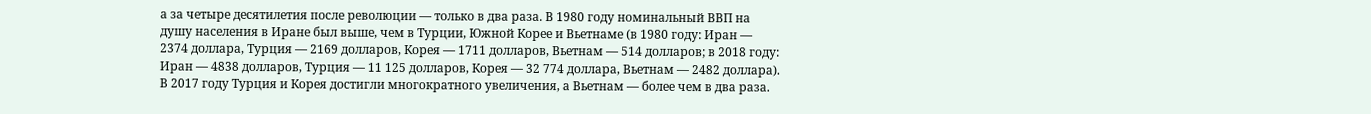а за четыре десятилетия после революции — только в два раза. В 1980 году номинальный ВВП на душу населения в Иране был выше, чем в Турции, Южной Корее и Вьетнаме (в 1980 году: Иран — 2374 доллара, Турция — 2169 долларов, Корея — 1711 долларов, Вьетнам — 514 долларов; в 2018 году: Иран — 4838 долларов, Турция — 11 125 долларов, Корея — 32 774 доллара, Вьетнам — 2482 доллара). В 2017 году Турция и Корея достигли многократного увеличения, а Вьетнам — более чем в два раза.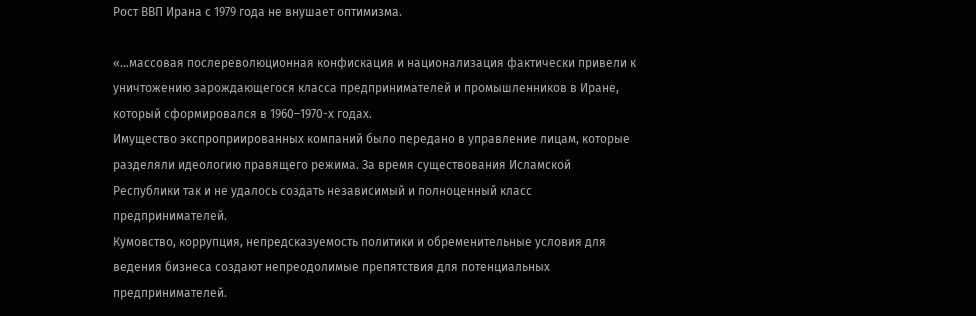Рост ВВП Ирана с 1979 года не внушает оптимизма.

«...массовая послереволюционная конфискация и национализация фактически привели к уничтожению зарождающегося класса предпринимателей и промышленников в Иране, который сформировался в 1960–1970-х годах.
Имущество экспроприированных компаний было передано в управление лицам, которые разделяли идеологию правящего режима. За время существования Исламской Республики так и не удалось создать независимый и полноценный класс предпринимателей.
Кумовство, коррупция, непредсказуемость политики и обременительные условия для ведения бизнеса создают непреодолимые препятствия для потенциальных предпринимателей.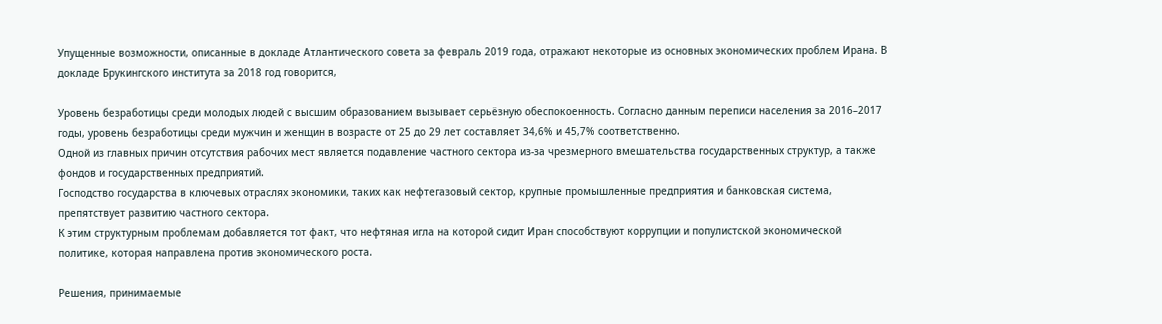Упущенные возможности, описанные в докладе Атлантического совета за февраль 2019 года, отражают некоторые из основных экономических проблем Ирана. В докладе Брукингского института за 2018 год говорится,

Уровень безработицы среди молодых людей с высшим образованием вызывает серьёзную обеспокоенность. Согласно данным переписи населения за 2016–2017 годы, уровень безработицы среди мужчин и женщин в возрасте от 25 до 29 лет составляет 34,6% и 45,7% соответственно.
Одной из главных причин отсутствия рабочих мест является подавление частного сектора из-за чрезмерного вмешательства государственных структур, а также фондов и государственных предприятий.
Господство государства в ключевых отраслях экономики, таких как нефтегазовый сектор, крупные промышленные предприятия и банковская система, препятствует развитию частного сектора.
К этим структурным проблемам добавляется тот факт, что нефтяная игла на которой сидит Иран способствуют коррупции и популистской экономической политике, которая направлена против экономического роста.

Решения, принимаемые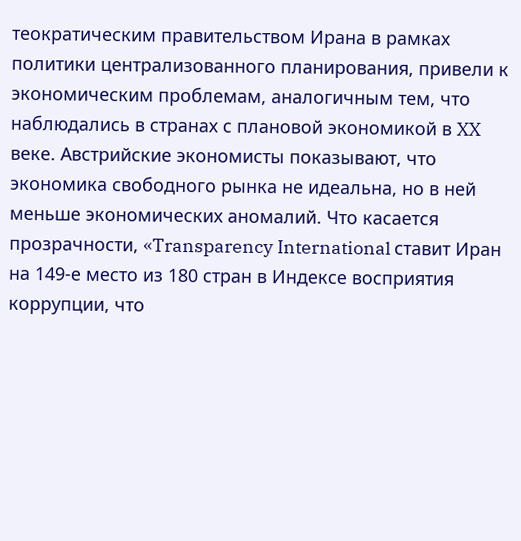теократическим правительством Ирана в рамках политики централизованного планирования, привели к экономическим проблемам, аналогичным тем, что наблюдались в странах с плановой экономикой в XX веке. Австрийские экономисты показывают, что экономика свободного рынка не идеальна, но в ней меньше экономических аномалий. Что касается прозрачности, «Transparency International ставит Иран на 149-е место из 180 стран в Индексе восприятия коррупции, что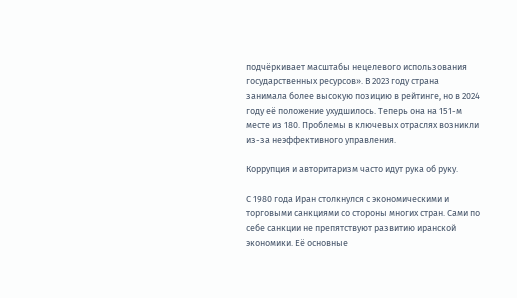подчёркивает масштабы нецелевого использования государственных ресурсов». В 2023 году страна занимала более высокую позицию в рейтинге, но в 2024 году её положение ухудшилось. Теперь она на 151-м месте из 180. Проблемы в ключевых отраслях возникли из-за неэффективного управления.

Коррупция и авторитаризм часто идут рука об руку.

С 1980 года Иран столкнулся с экономическими и торговыми санкциями со стороны многих стран. Сами по себе санкции не препятствуют развитию иранской экономики. Её основные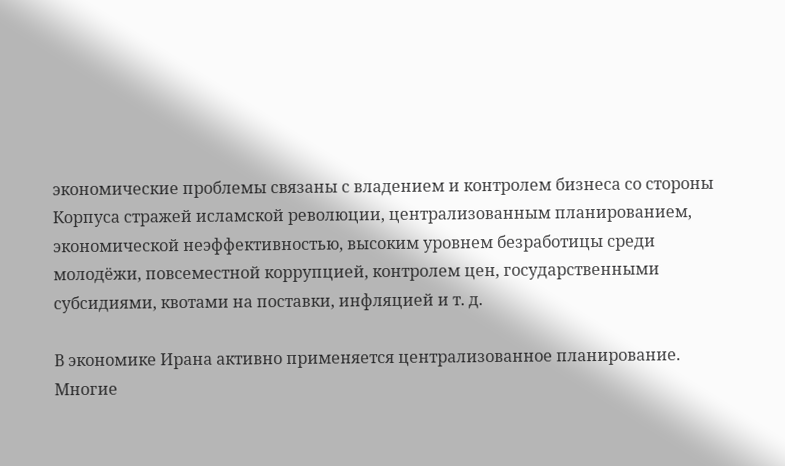экономические проблемы связаны с владением и контролем бизнеса со стороны Корпуса стражей исламской революции, централизованным планированием, экономической неэффективностью, высоким уровнем безработицы среди молодёжи, повсеместной коррупцией, контролем цен, государственными субсидиями, квотами на поставки, инфляцией и т. д.

В экономике Ирана активно применяется централизованное планирование. Многие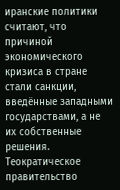иранские политики считают, что причиной экономического кризиса в стране стали санкции, введённые западными государствами, а не их собственные решения. Теократическое правительство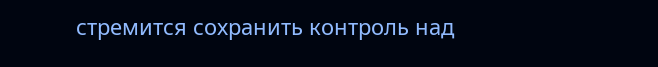стремится сохранить контроль над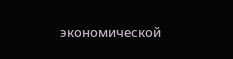экономической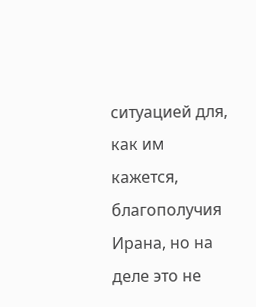ситуацией для, как им кажется, благополучия Ирана, но на деле это не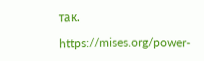так.

https://mises.org/power-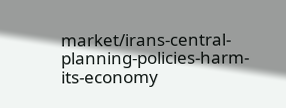market/irans-central-planning-policies-harm-its-economy